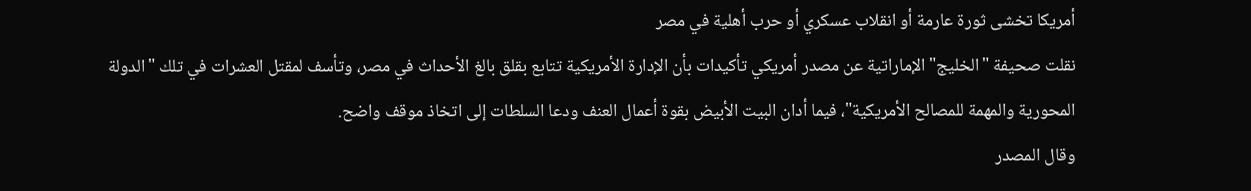أمريكا تخشى ثورة عارمة أو انقلاب عسكري أو حرب أهلية في مصر
نقلت صحيفة "الخليج" الإماراتية عن مصدر أمريكي تأكيدات بأن الإدارة الأمريكية تتابع بقلق بالغ الأحداث في مصر، وتأسف لمقتل العشرات في تلك "الدولة المحورية والمهمة للمصالح الأمريكية"، فيما أدان البيت الأبيض بقوة أعمال العنف ودعا السلطات إلى اتخاذ موقف واضح.
وقال المصدر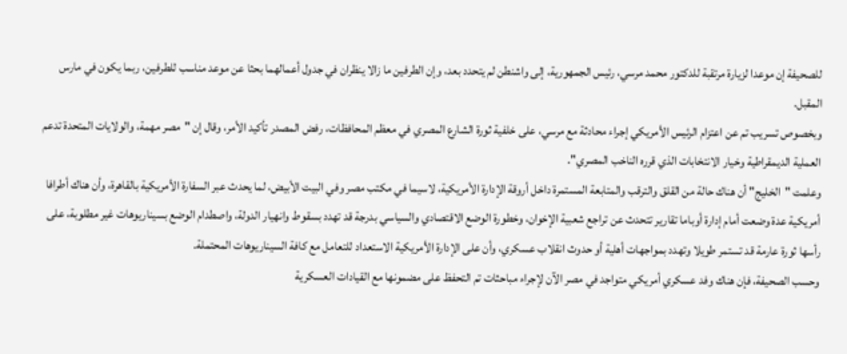للصحيفة إن موعدا لزيارة مرتقبة للدكتور محمد مرسي، رئيس الجمهورية، إلى واشنطن لم يتحدد بعد، وإن الطرفين ما زالا ينظران في جدول أعمالهما بحثا عن موعد مناسب للطرفين، ربما يكون في مارس المقبل.
وبخصوص تسريب تم عن اعتزام الرئيس الأمريكي إجراء محادثة مع مرسي، على خلفية ثورة الشارع المصري في معظم المحافظات، رفض المصدر تأكيد الأمر، وقال إن "مصر مهمة، والولايات المتحدة تدعم العملية الديمقراطية وخيار الانتخابات الذي قرره الناخب المصري".
وعلمت "الخليج" أن هناك حالة من القلق والترقب والمتابعة المستمرة داخل أروقة الإدارة الأمريكية، لاسيما في مكتب مصر وفي البيت الأبيض، لما يحدث عبر السفارة الأمريكية بالقاهرة، وأن هناك أطرافا أمريكية عدة وضعت أمام إدارة أوباما تقارير تتحدث عن تراجع شعبية الإخوان، وخطورة الوضع الاقتصادي والسياسي بدرجة قد تهدد بسقوط وانهيار الدولة، واصطدام الوضع بسيناريوهات غير مطلوبة، على رأسها ثورة عارمة قد تستمر طويلا وتهدد بمواجهات أهلية أو حدوث انقلاب عسكري، وأن على الإدارة الأمريكية الاستعداد للتعامل مع كافة السيناريوهات المحتملة.
وحسب الصحيفة، فإن هناك وفد عسكري أمريكي متواجد في مصر الآن لإجراء مباحثات تم التحفظ على مضمونها مع القيادات العسكرية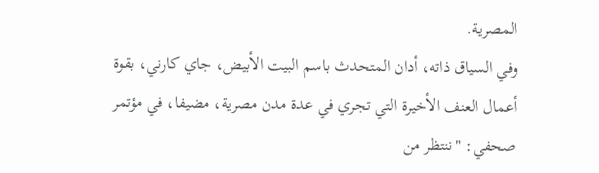المصرية.
وفي السياق ذاته، أدان المتحدث باسم البيت الأبيض، جاي كارني، بقوة أعمال العنف الأخيرة التي تجري في عدة مدن مصرية، مضيفا، في مؤتمر صحفي: "ننتظر من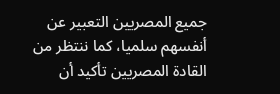جميع المصريين التعبير عن أنفسهم سلميا، كما ننتظر من القادة المصريين تأكيد أن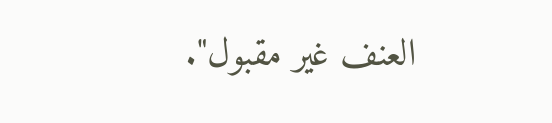العنف غير مقبول".